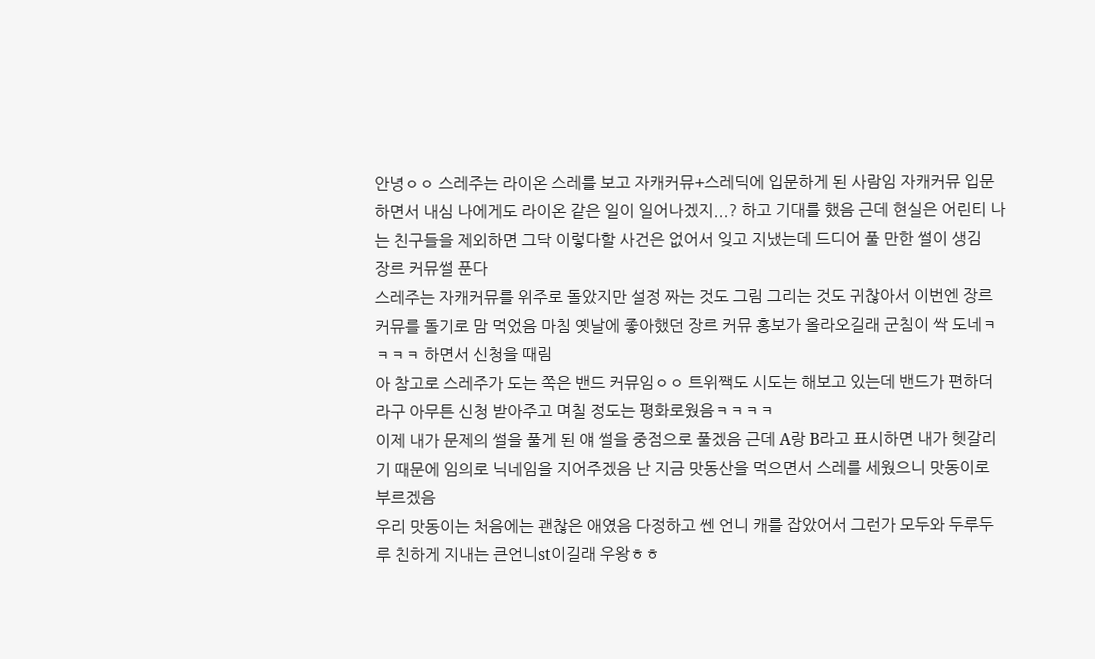안녕ㅇㅇ 스레주는 라이온 스레를 보고 자캐커뮤+스레딕에 입문하게 된 사람임 자캐커뮤 입문하면서 내심 나에게도 라이온 같은 일이 일어나겠지...? 하고 기대를 했음 근데 현실은 어린티 나는 친구들을 제외하면 그닥 이렇다할 사건은 없어서 잊고 지냈는데 드디어 풀 만한 썰이 생김
장르 커뮤썰 푼다
스레주는 자캐커뮤를 위주로 돌았지만 설정 짜는 것도 그림 그리는 것도 귀찮아서 이번엔 장르커뮤를 돌기로 맘 먹었음 마침 옛날에 좋아했던 장르 커뮤 홍보가 올라오길래 군침이 싹 도네ㅋㅋㅋㅋ 하면서 신청을 때림
아 참고로 스레주가 도는 쪽은 밴드 커뮤임ㅇㅇ 트위짹도 시도는 해보고 있는데 밴드가 편하더라구 아무튼 신청 받아주고 며칠 정도는 평화로웠음ㅋㅋㅋㅋ
이제 내가 문제의 썰을 풀게 된 얘 썰을 중점으로 풀겠음 근데 A랑 B라고 표시하면 내가 헷갈리기 때문에 임의로 닉네임을 지어주겠음 난 지금 맛동산을 먹으면서 스레를 세웠으니 맛동이로 부르겠음
우리 맛동이는 처음에는 괜찮은 애였음 다정하고 쎈 언니 캐를 잡았어서 그런가 모두와 두루두루 친하게 지내는 큰언니st이길래 우왕ㅎㅎ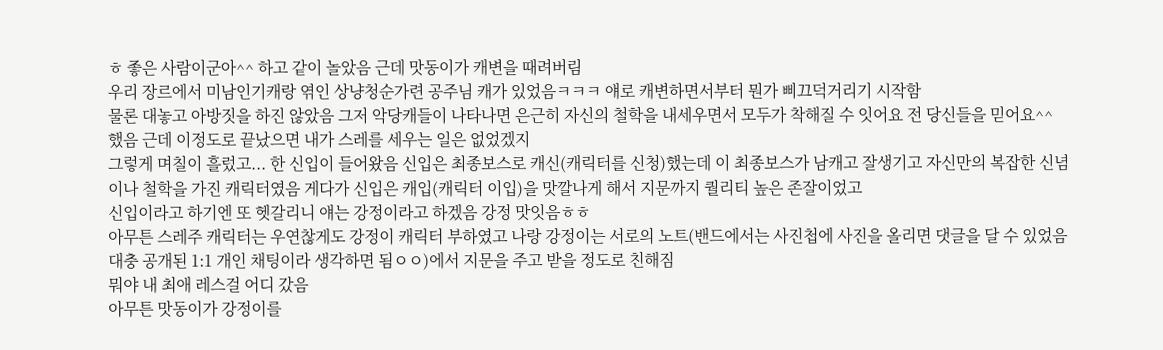ㅎ 좋은 사람이군아^^ 하고 같이 놀았음 근데 맛동이가 캐변을 때려버림
우리 장르에서 미남인기캐랑 엮인 상냥청순가련 공주님 캐가 있었음ㅋㅋㅋ 얘로 캐변하면서부터 뭔가 삐끄덕거리기 시작함
물론 대놓고 아방짓을 하진 않았음 그저 악당캐들이 나타나면 은근히 자신의 철학을 내세우면서 모두가 착해질 수 잇어요 전 당신들을 믿어요^^ 했음 근데 이정도로 끝났으면 내가 스레를 세우는 일은 없었겠지
그렇게 며칠이 흘렀고... 한 신입이 들어왔음 신입은 최종보스로 캐신(캐릭터를 신청)했는데 이 최종보스가 남캐고 잘생기고 자신만의 복잡한 신념이나 철학을 가진 캐릭터였음 게다가 신입은 캐입(캐릭터 이입)을 맛깔나게 해서 지문까지 퀄리티 높은 존잘이었고
신입이라고 하기엔 또 헷갈리니 얘는 강정이라고 하겠음 강정 맛잇음ㅎㅎ
아무튼 스레주 캐릭터는 우연찮게도 강정이 캐릭터 부하였고 나랑 강정이는 서로의 노트(밴드에서는 사진첩에 사진을 올리면 댓글을 달 수 있었음 대충 공개된 1:1 개인 채팅이라 생각하면 됨ㅇㅇ)에서 지문을 주고 받을 정도로 친해짐
뭐야 내 최애 레스걸 어디 갔음
아무튼 맛동이가 강정이를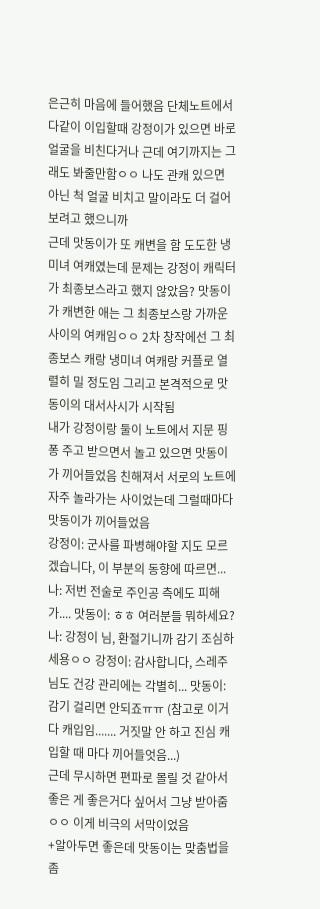은근히 마음에 들어했음 단체노트에서 다같이 이입할때 강정이가 있으면 바로 얼굴을 비친다거나 근데 여기까지는 그래도 봐줄만함ㅇㅇ 나도 관캐 있으면 아닌 척 얼굴 비치고 말이라도 더 걸어보려고 했으니까
근데 맛동이가 또 캐변을 함 도도한 냉미녀 여캐였는데 문제는 강정이 캐릭터가 최종보스라고 했지 않았음? 맛동이가 캐변한 애는 그 최종보스랑 가까운 사이의 여캐임ㅇㅇ 2차 창작에선 그 최종보스 캐랑 냉미녀 여캐랑 커플로 열렬히 밀 정도임 그리고 본격적으로 맛동이의 대서사시가 시작됨
내가 강정이랑 둘이 노트에서 지문 핑퐁 주고 받으면서 놀고 있으면 맛동이가 끼어들었음 친해져서 서로의 노트에 자주 놀라가는 사이었는데 그럴때마다 맛동이가 끼어들었음
강정이: 군사를 파병해야할 지도 모르겠습니다, 이 부분의 동향에 따르면... 나: 저번 전술로 주인공 측에도 피해가.... 맛동이: ㅎㅎ 여러분들 뭐하세요? 나: 강정이 님, 환절기니까 감기 조심하세용ㅇㅇ 강정이: 감사합니다, 스레주 님도 건강 관리에는 각별히... 맛동이: 감기 걸리면 안되죠ㅠㅠ (참고로 이거 다 캐입임....... 거짓말 안 하고 진심 캐입할 때 마다 끼어들엇음...)
근데 무시하면 편파로 몰릴 것 같아서 좋은 게 좋은거다 싶어서 그냥 받아줌ㅇㅇ 이게 비극의 서막이었음
+알아두면 좋은데 맛동이는 맞춤법을 좀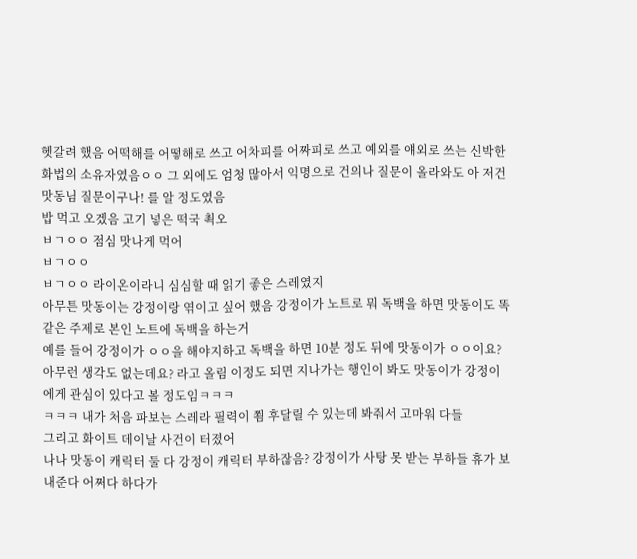헷갈려 했음 어떡해를 어떻해로 쓰고 어차피를 어짜피로 쓰고 예외를 얘외로 쓰는 신박한 화법의 소유자였음ㅇㅇ 그 외에도 엄청 많아서 익명으로 건의나 질문이 올라와도 아 저건 맛동님 질문이구나! 를 알 정도였음
밥 먹고 오겠음 고기 넣은 떡국 쵝오
ㅂㄱㅇㅇ 점심 맛나게 먹어
ㅂㄱㅇㅇ
ㅂㄱㅇㅇ 라이온이라니 심심할 때 읽기 좋은 스레였지
아무튼 맛동이는 강정이랑 엮이고 싶어 했음 강정이가 노트로 뭐 독백을 하면 맛동이도 똑같은 주제로 본인 노트에 독백을 하는거
예를 들어 강정이가 ㅇㅇ을 해야지하고 독백을 하면 10분 정도 뒤에 맛동이가 ㅇㅇ이요? 아무런 생각도 없는데요? 라고 올림 이정도 되면 지나가는 행인이 봐도 맛동이가 강정이에게 관심이 있다고 볼 정도임ㅋㅋㅋ
ㅋㅋㅋ 내가 처음 파보는 스레라 필력이 쬠 후달릴 수 있는데 봐줘서 고마워 다들
그리고 화이트 데이날 사건이 터졌어
나나 맛동이 캐릭터 둘 다 강정이 캐릭터 부하잖음? 강정이가 사탕 못 받는 부하들 휴가 보내준다 어쩌다 하다가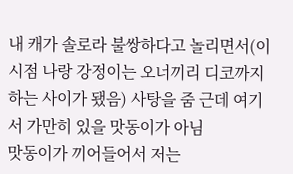내 캐가 솔로라 불쌍하다고 놀리면서(이 시점 나랑 강정이는 오너끼리 디코까지 하는 사이가 됐음) 사탕을 줌 근데 여기서 가만히 있을 맛동이가 아님
맛동이가 끼어들어서 저는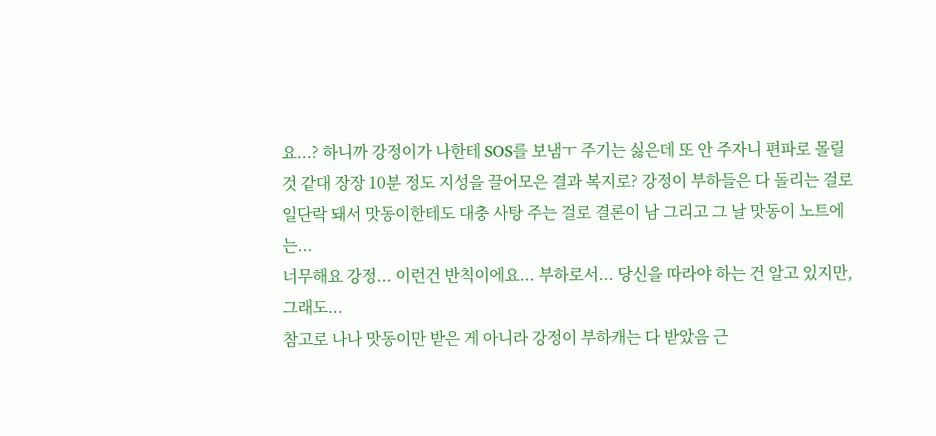요...? 하니까 강정이가 나한테 SOS를 보냄ㅜ 주기는 싫은데 또 안 주자니 편파로 몰릴 것 같대 장장 10분 정도 지성을 끌어모은 결과 복지로? 강정이 부하들은 다 돌리는 걸로 일단락 돼서 맛동이한테도 대충 사탕 주는 걸로 결론이 남 그리고 그 날 맛동이 노트에는...
너무해요 강정... 이런건 반칙이에요... 부하로서... 당신을 따라야 하는 건 알고 있지만, 그래도...
참고로 나나 맛동이만 받은 게 아니라 강정이 부하캐는 다 받았음 근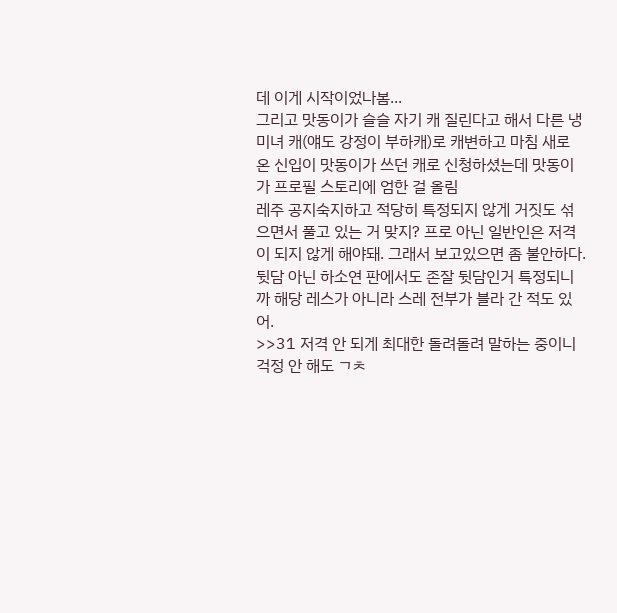데 이게 시작이었나봄...
그리고 맛동이가 슬슬 자기 캐 질린다고 해서 다른 냉미녀 캐(얘도 강정이 부하캐)로 캐변하고 마침 새로 온 신입이 맛동이가 쓰던 캐로 신청하셨는데 맛동이가 프로필 스토리에 엄한 걸 올림
레주 공지숙지하고 적당히 특정되지 않게 거짓도 섞으면서 풀고 있는 거 맞지? 프로 아닌 일반인은 저격이 되지 않게 해야돼. 그래서 보고있으면 좀 불안하다. 뒷담 아닌 하소연 판에서도 존잘 뒷담인거 특정되니까 해당 레스가 아니라 스레 전부가 블라 간 적도 있어.
>>31 저격 안 되게 최대한 돌려돌려 말하는 중이니 걱정 안 해도 ㄱㅊ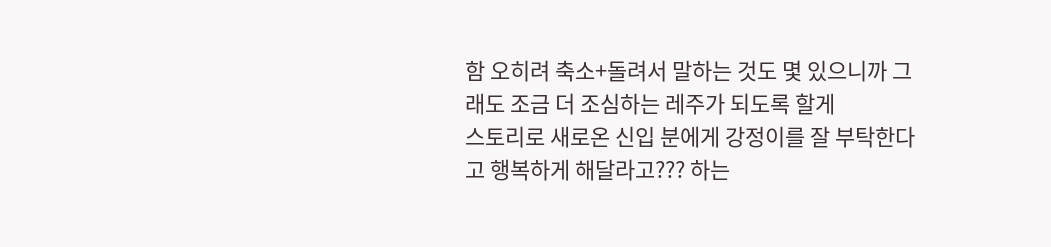함 오히려 축소+돌려서 말하는 것도 몇 있으니까 그래도 조금 더 조심하는 레주가 되도록 할게
스토리로 새로온 신입 분에게 강정이를 잘 부탁한다고 행복하게 해달라고??? 하는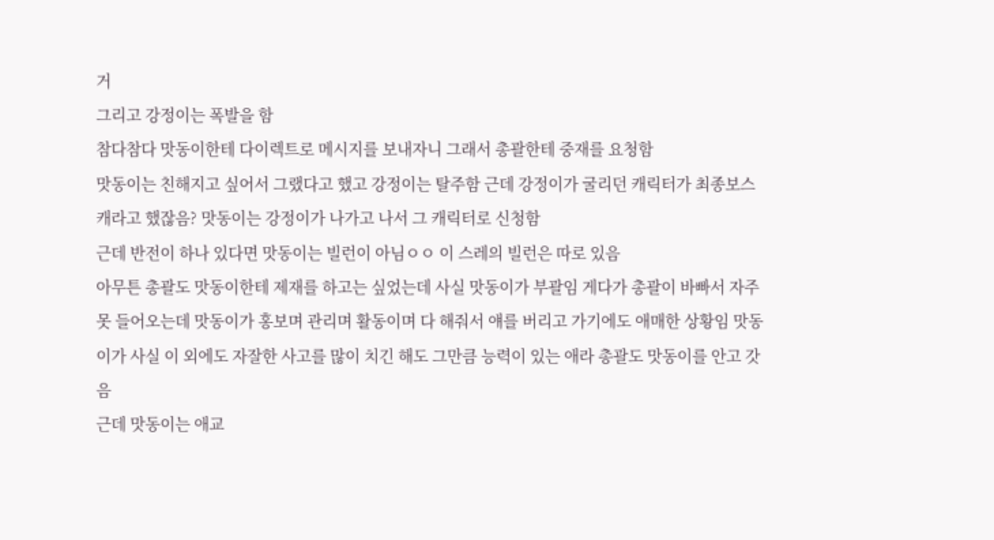거
그리고 강정이는 폭발을 함
참다참다 맛동이한테 다이렉트로 메시지를 보내자니 그래서 총괄한테 중재를 요청함
맛동이는 친해지고 싶어서 그랬다고 했고 강정이는 탈주함 근데 강정이가 굴리던 캐릭터가 최종보스 캐라고 했잖음? 맛동이는 강정이가 나가고 나서 그 캐릭터로 신청함
근데 반전이 하나 있다면 맛동이는 빌런이 아님ㅇㅇ 이 스레의 빌런은 따로 있음
아무튼 총괄도 맛동이한테 제재를 하고는 싶었는데 사실 맛동이가 부괄임 게다가 총괄이 바빠서 자주 못 들어오는데 맛동이가 홍보며 관리며 활동이며 다 해줘서 얘를 버리고 가기에도 애매한 상황임 맛동이가 사실 이 외에도 자잘한 사고를 많이 치긴 해도 그만큼 능력이 있는 애라 총괄도 맛동이를 안고 갓음
근데 맛동이는 애교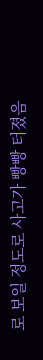로 보일 정도로 사고가 빵빵 터졌음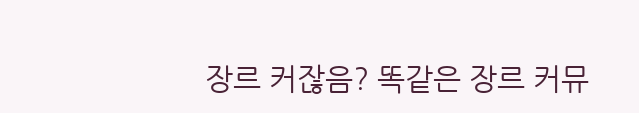장르 커잖음? 똑같은 장르 커뮤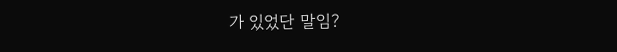가 있었단 말임?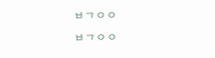ㅂㄱㅇㅇ
ㅂㄱㅇㅇ